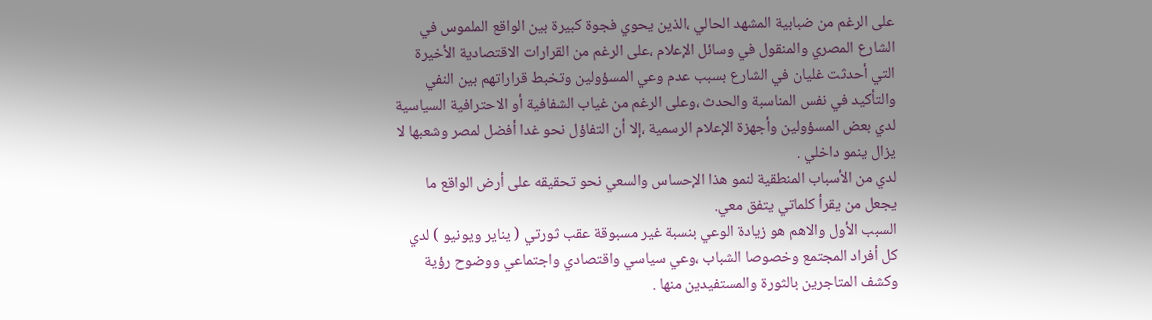على الرغم من ضبابية المشهد الحالي ،الذين يحوي فجوة كبيرة بين الواقع الملموس في الشارع المصري والمنقول في وسائل الإعلام ،على الرغم من القرارات الاقتصادية الأخيرة التي أحدثت غليان في الشارع بسبب عدم وعي المسؤولين وتخبط قراراتهم بين النفي والتأكيد في نفس المناسبة والحدث ،وعلى الرغم من غياب الشفافية أو الاحترافية السياسية لدي بعض المسؤولين وأجهزة الإعلام الرسمية ،إلا أن التفاؤل نحو غدا أفضل لمصر وشعبها لا يزال ينمو داخلي .
لدي من الأسباب المنطقية لنمو هذا الإحساس والسعي نحو تحقيقه على أرض الواقع ما يجعل من يقرأ كلماتي يتفق معي.
السبب الأول والاهم هو زيادة الوعي بنسبة غير مسبوقة عقب ثورتي ( يناير ويونيو ) لدي كل أفراد المجتمع وخصوصا الشباب ،وعي سياسي واقتصادي واجتماعي ووضوح رؤية وكشف المتاجرين بالثورة والمستفيدين منها .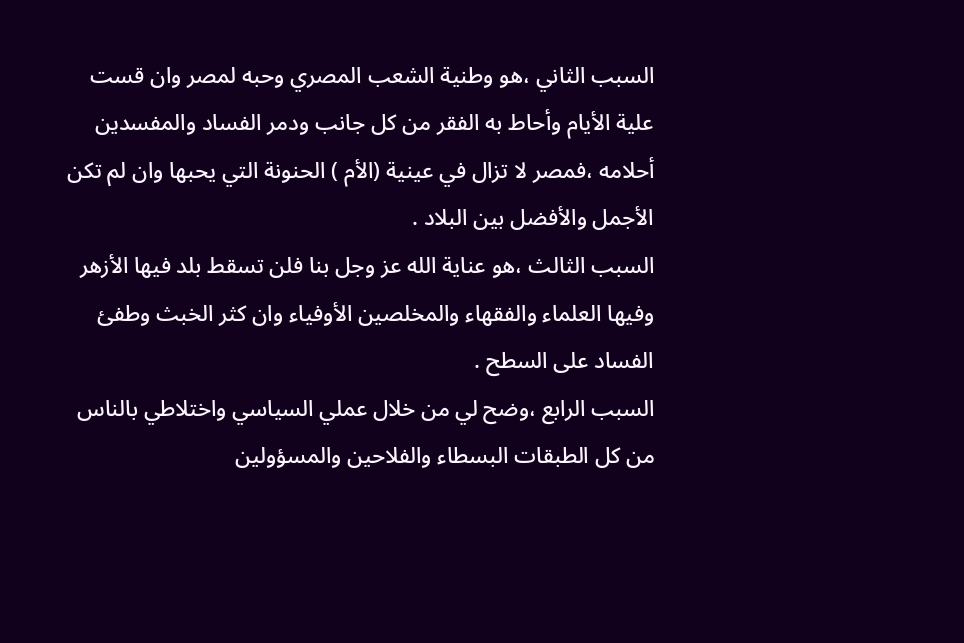السبب الثاني ،هو وطنية الشعب المصري وحبه لمصر وان قست علية الأيام وأحاط به الفقر من كل جانب ودمر الفساد والمفسدين أحلامه ،فمصر لا تزال في عينية (الأم ) الحنونة التي يحبها وان لم تكن الأجمل والأفضل بين البلاد .
السبب الثالث ،هو عناية الله عز وجل بنا فلن تسقط بلد فيها الأزهر وفيها العلماء والفقهاء والمخلصين الأوفياء وان كثر الخبث وطفئ الفساد على السطح .
السبب الرابع ،وضح لي من خلال عملي السياسي واختلاطي بالناس من كل الطبقات البسطاء والفلاحين والمسؤولين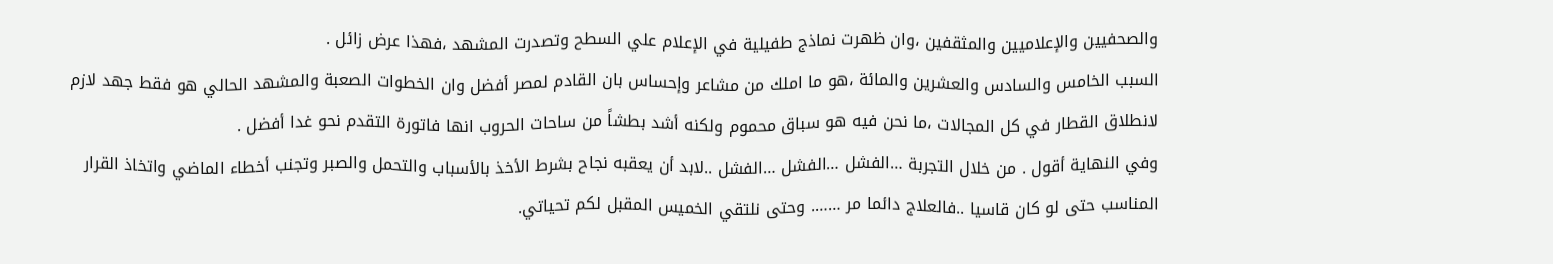والصحفيين والإعلاميين والمثقفين ،وان ظهرت نماذج طفيلية في الإعلام علي السطح وتصدرت المشهد ،فهذا عرض زائل .
السبب الخامس والسادس والعشرين والمائة ،هو ما املك من مشاعر وإحساس بان القادم لمصر أفضل وان الخطوات الصعبة والمشهد الحالي هو فقط جهد لازم لانطلاق القطار في كل المجالات ،ما نحن فيه هو سباق محموم ولكنه أشد بطشاً من ساحات الحروب انها فاتورة التقدم نحو غدا أفضل .
وفي النهاية أقول . من خلال التجربة …الفشل …الفشل …الفشل ..لابد أن يعقبه نجاح بشرط الأخذ بالأسباب والتحمل والصبر وتجنب أخطاء الماضي واتخاذ القرار المناسب حتى لو كان قاسيا ..فالعلاج دائما مر ……. وحتى نلتقي الخميس المقبل لكم تحياتي.